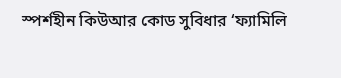স্পর্শহীন কিউআর কোড সুবিধার ‘ফ্যামিলি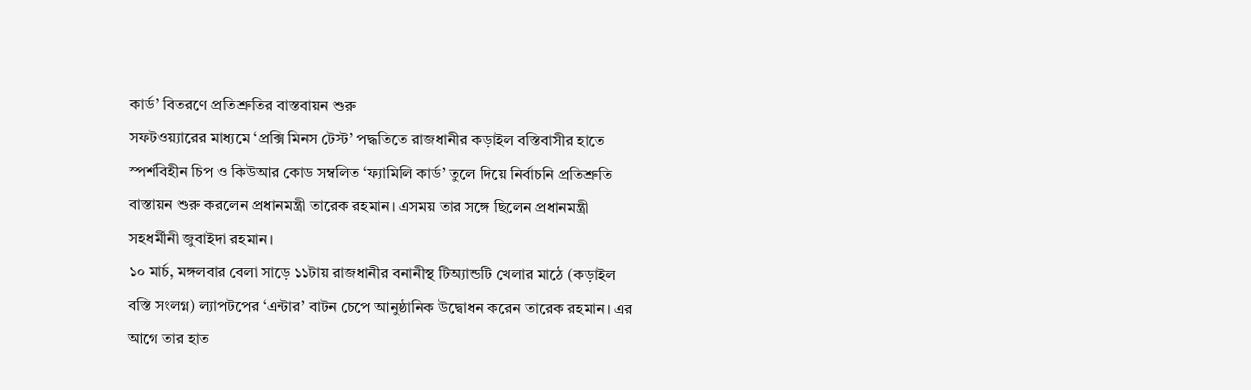কার্ড’ বিতরণে প্রতিশ্রুতির বাস্তবায়ন শুরু
সফটওয়্যারের মাধ্যমে ‘প্রক্সি মিনস টেস্ট’ পদ্ধতিতে রাজধানীর কড়াইল বস্তিবাসীর হাতে স্পর্শবিহীন চিপ ও কিউআর কোড সম্বলিত ‘ফ্যামিলি কার্ড’ তুলে দিয়ে নির্বাচনি প্রতিশ্রুতি বাস্তায়ন শুরু করলেন প্রধানমন্ত্রী তারেক রহমান। এসময় তার সঙ্গে ছিলেন প্রধানমন্ত্রী সহধর্মীনী জুবাইদা রহমান।
১০ মার্চ, মঙ্গলবার বেলা সাড়ে ১১টায় রাজধানীর বনানীস্থ টিঅ্যান্ডটি খেলার মাঠে (কড়াইল বস্তি সংলগ্ন) ল্যাপটপের ‘এন্টার’ বাটন চেপে আনুষ্ঠানিক উদ্বোধন করেন তারেক রহমান। এর আগে তার হাত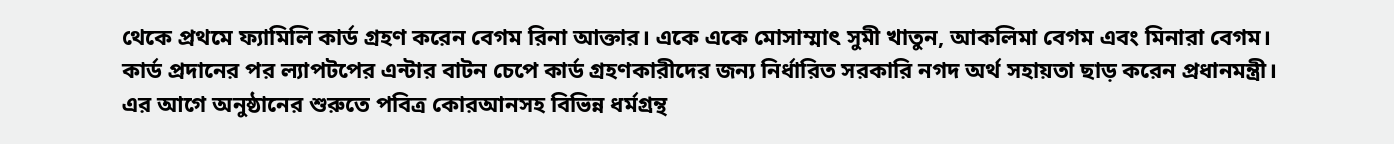থেকে প্রথমে ফ্যামিলি কার্ড গ্রহণ করেন বেগম রিনা আক্তার। একে একে মোসাম্মাৎ সুমী খাতুন, আকলিমা বেগম এবং মিনারা বেগম। কার্ড প্রদানের পর ল্যাপটপের এন্টার বাটন চেপে কার্ড গ্রহণকারীদের জন্য নির্ধারিত সরকারি নগদ অর্থ সহায়তা ছাড় করেন প্রধানমন্ত্রী।
এর আগে অনুষ্ঠানের শুরুতে পবিত্র কোরআনসহ বিভিন্ন ধর্মগ্রন্থ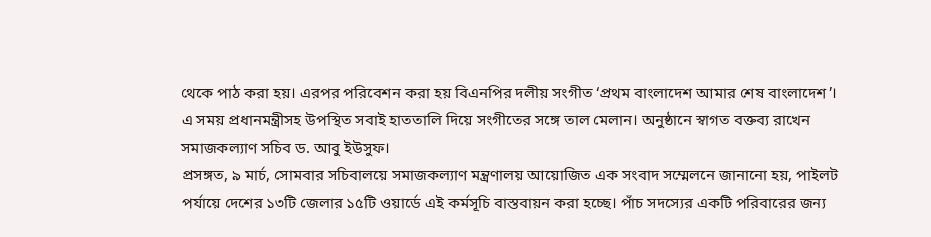থেকে পাঠ করা হয়। এরপর পরিবেশন করা হয় বিএনপির দলীয় সংগীত ‘প্রথম বাংলাদেশ আমার শেষ বাংলাদেশ’। এ সময় প্রধানমন্ত্রীসহ উপস্থিত সবাই হাততালি দিয়ে সংগীতের সঙ্গে তাল মেলান। অনুষ্ঠানে স্বাগত বক্তব্য রাখেন সমাজকল্যাণ সচিব ড. আবু ইউসুফ।
প্রসঙ্গত, ৯ মার্চ, সোমবার সচিবালয়ে সমাজকল্যাণ মন্ত্রণালয় আয়োজিত এক সংবাদ সম্মেলনে জানানো হয়, পাইলট পর্যায়ে দেশের ১৩টি জেলার ১৫টি ওয়ার্ডে এই কর্মসূচি বাস্তবায়ন করা হচ্ছে। পাঁচ সদস্যের একটি পরিবারের জন্য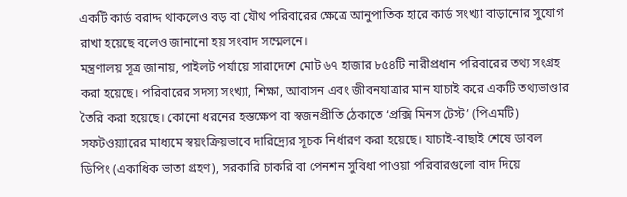একটি কার্ড বরাদ্দ থাকলেও বড় বা যৌথ পরিবারের ক্ষেত্রে আনুপাতিক হারে কার্ড সংখ্যা বাড়ানোর সুযোগ রাখা হয়েছে বলেও জানানো হয় সংবাদ সম্মেলনে।
মন্ত্রণালয় সূত্র জানায়, পাইলট পর্যায়ে সারাদেশে মোট ৬৭ হাজার ৮৫৪টি নারীপ্রধান পরিবারের তথ্য সংগ্রহ করা হয়েছে। পরিবারের সদস্য সংখ্যা, শিক্ষা, আবাসন এবং জীবনযাত্রার মান যাচাই করে একটি তথ্যভাণ্ডার তৈরি করা হয়েছে। কোনো ধরনের হস্তক্ষেপ বা স্বজনপ্রীতি ঠেকাতে ‘প্রক্সি মিনস টেস্ট’ (পিএমটি) সফটওয়্যারের মাধ্যমে স্বয়ংক্রিয়ভাবে দারিদ্র্যের সূচক নির্ধারণ করা হয়েছে। যাচাই-বাছাই শেষে ডাবল ডিপিং (একাধিক ভাতা গ্রহণ), সরকারি চাকরি বা পেনশন সুবিধা পাওয়া পরিবারগুলো বাদ দিয়ে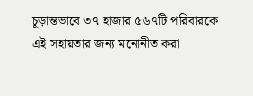চূড়ান্তভাবে ৩৭ হাজার ৫৬৭টি পরিবারকে এই সহায়তার জন্য মনোনীত করা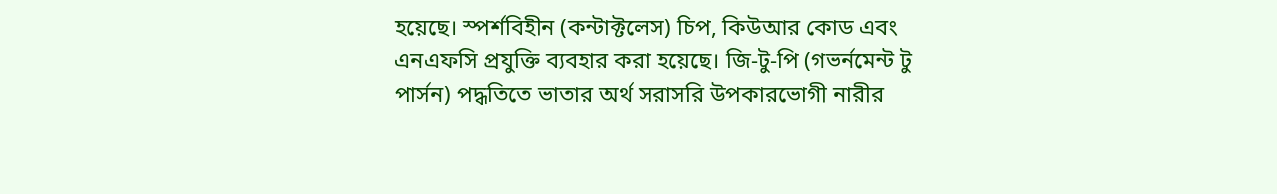হয়েছে। স্পর্শবিহীন (কন্টাক্টলেস) চিপ, কিউআর কোড এবং এনএফসি প্রযুক্তি ব্যবহার করা হয়েছে। জি-টু-পি (গভর্নমেন্ট টু পার্সন) পদ্ধতিতে ভাতার অর্থ সরাসরি উপকারভোগী নারীর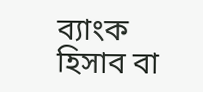ব্যাংক হিসাব বা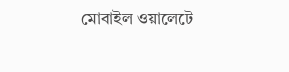মোবাইল ওয়ালেটে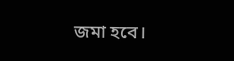জমা হবে।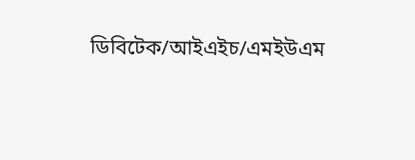ডিবিটেক/আইএইচ/এমইউএম